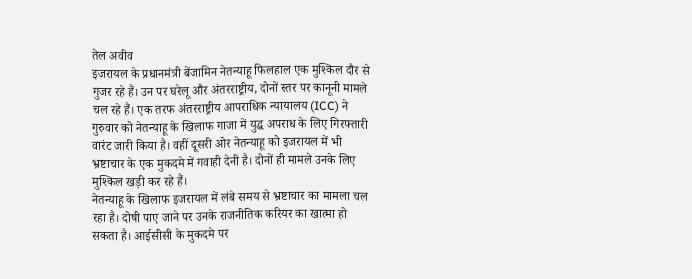तेल अवीव
इजरायल के प्रधानमंत्री बेंजामिन नेतन्याहू फिलहाल एक मुश्किल दौर से गुजर रहे हैं। उन पर घरेलू और अंतरराष्ट्रीय, दोनों स्तर पर कानूनी मामले चल रहे हैं। एक तरफ अंतरराष्ट्रीय आपराधिक न्यायालय (ICC) ने गुरुवार को नेतन्याहू के खिलाफ गाजा में युद्ध अपराध के लिए गिरफ्तारी वारंट जारी किया है। वहीं दूसरी ओर नेतन्याहू को इजरायल में भी भ्रष्टाचार के एक मुकदमे में गवाही देनी है। दोनों ही मामले उनके लिए मुश्किल खड़ी कर रहे हैं।
नेतन्याहू के खिलाफ इजरायल में लंबे समय से भ्रष्टाचार का मामला चल रहा है। दोषी पाए जाने पर उनके राजनीतिक करियर का खात्मा हो सकता है। आईसीसी के मुकदमे पर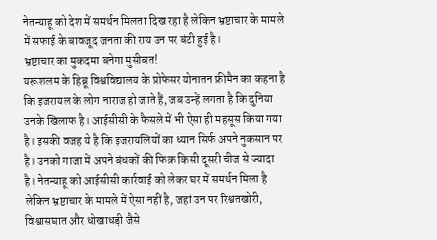नेतन्याहू को देश में समर्थन मिलता दिख रहा है लेकिन भ्रष्टाचार के मामले में सफाई के बावजूद जनता की राय उन पर बंटी हुई है।
भ्रष्टाचार का मुकदमा बनेगा मुसीबत!
यरूशलम के हिब्रू विश्वविद्यालय के प्रोफेसर योनातन फ्रीमैन का कहना है कि इजरायल के लोग नाराज हो जाते हैं, जब उन्हें लगता है कि दुनिया उनके खिलाफ है। आईसीसी के फैसले में भी ऐसा ही महसूस किया गया है। इसकी वजह ये है कि इजरायलियों का ध्यान सिर्फ अपने नुकसान पर है। उनको गाजा में अपने बंधकों की फिक्र किसी दूसरी चीज से ज्यादा है। नेतन्याहू को आईसीसी कार्रवाई को लेकर घर में समर्थन मिला है लेकिन भ्रष्टाचार के मामले में ऐसा नहीं है, जहां उन पर रिश्वतखोरी, विश्वासघात और धोखाधड़ी जैसे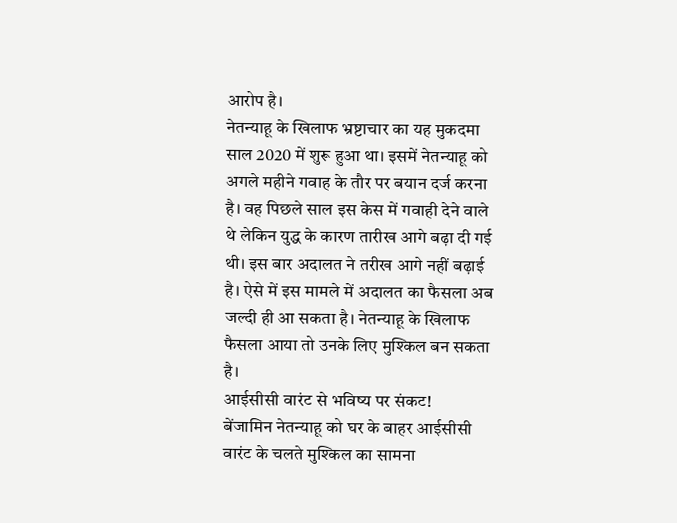आरोप है।
नेतन्याहू के खिलाफ भ्रष्टाचार का यह मुकदमा साल 2020 में शुरू हुआ था। इसमें नेतन्याहू को अगले महीने गवाह के तौर पर बयान दर्ज करना है। वह पिछले साल इस केस में गवाही देने वाले थे लेकिन युद्ध के कारण तारीख आगे बढ़ा दी गई थी। इस बार अदालत ने तरीख आगे नहीं बढ़ाई है। ऐसे में इस मामले में अदालत का फैसला अब जल्दी ही आ सकता है। नेतन्याहू के खिलाफ फैसला आया तो उनके लिए मुश्किल बन सकता है।
आईसीसी वारंट से भविष्य पर संकट!
बेंजामिन नेतन्याहू को घर के बाहर आईसीसी वारंट के चलते मुश्किल का सामना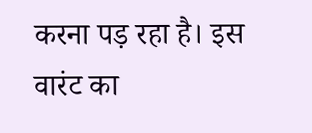करना पड़ रहा है। इस वारंट का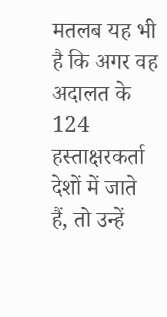मतलब यह भी है कि अगर वह अदालत के 124 हस्ताक्षरकर्ता देशों में जाते हैं, तो उन्हें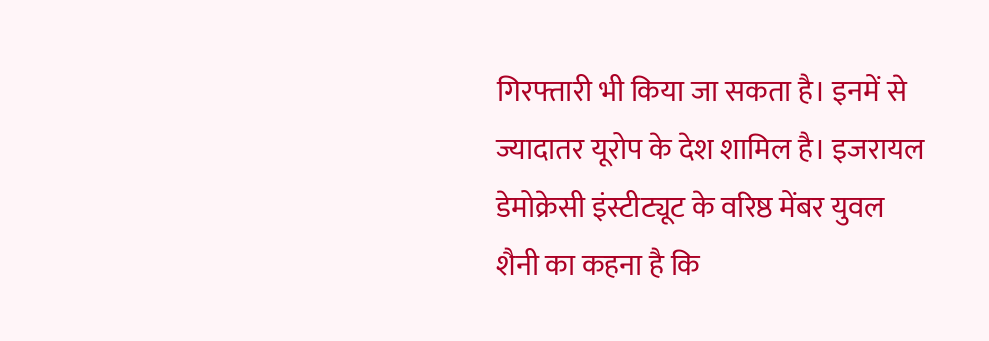गिरफ्तारी भी किया जा सकता है। इनमें से ज्यादातर यूरोप के देश शामिल है। इजरायल डेमोक्रेसी इंस्टीट्यूट के वरिष्ठ मेंबर युवल शैनी का कहना है कि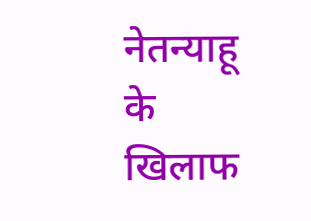नेतन्याहू के खिलाफ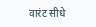वारंट सीधे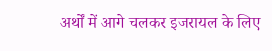अर्थों में आगे चलकर इजरायल के लिए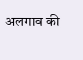अलगाव की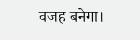वजह बनेगा।